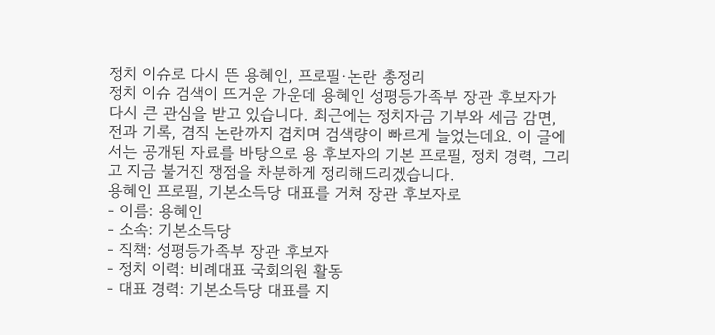정치 이슈로 다시 뜬 용혜인, 프로필·논란 총정리
정치 이슈 검색이 뜨거운 가운데 용혜인 성평등가족부 장관 후보자가 다시 큰 관심을 받고 있습니다. 최근에는 정치자금 기부와 세금 감면, 전과 기록, 겸직 논란까지 겹치며 검색량이 빠르게 늘었는데요. 이 글에서는 공개된 자료를 바탕으로 용 후보자의 기본 프로필, 정치 경력, 그리고 지금 불거진 쟁점을 차분하게 정리해드리겠습니다.
용혜인 프로필, 기본소득당 대표를 거쳐 장관 후보자로
- 이름: 용혜인
- 소속: 기본소득당
- 직책: 성평등가족부 장관 후보자
- 정치 이력: 비례대표 국회의원 활동
- 대표 경력: 기본소득당 대표를 지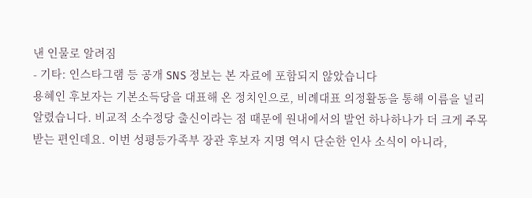낸 인물로 알려짐
- 기타: 인스타그램 등 공개 SNS 정보는 본 자료에 포함되지 않았습니다
용혜인 후보자는 기본소득당을 대표해 온 정치인으로, 비례대표 의정활동을 통해 이름을 널리 알렸습니다. 비교적 소수정당 출신이라는 점 때문에 원내에서의 발언 하나하나가 더 크게 주목받는 편인데요. 이번 성평등가족부 장관 후보자 지명 역시 단순한 인사 소식이 아니라,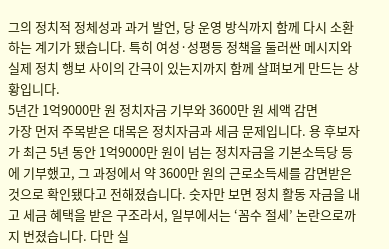그의 정치적 정체성과 과거 발언, 당 운영 방식까지 함께 다시 소환하는 계기가 됐습니다. 특히 여성·성평등 정책을 둘러싼 메시지와 실제 정치 행보 사이의 간극이 있는지까지 함께 살펴보게 만드는 상황입니다.
5년간 1억9000만 원 정치자금 기부와 3600만 원 세액 감면
가장 먼저 주목받은 대목은 정치자금과 세금 문제입니다. 용 후보자가 최근 5년 동안 1억9000만 원이 넘는 정치자금을 기본소득당 등에 기부했고, 그 과정에서 약 3600만 원의 근로소득세를 감면받은 것으로 확인됐다고 전해졌습니다. 숫자만 보면 정치 활동 자금을 내고 세금 혜택을 받은 구조라서, 일부에서는 ‘꼼수 절세’ 논란으로까지 번졌습니다. 다만 실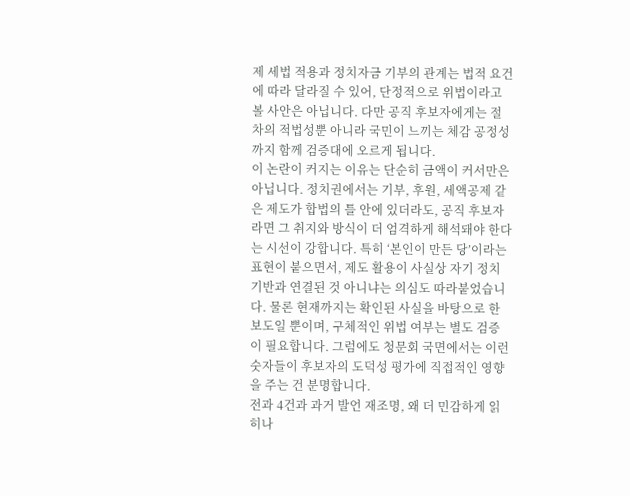제 세법 적용과 정치자금 기부의 관계는 법적 요건에 따라 달라질 수 있어, 단정적으로 위법이라고 볼 사안은 아닙니다. 다만 공직 후보자에게는 절차의 적법성뿐 아니라 국민이 느끼는 체감 공정성까지 함께 검증대에 오르게 됩니다.
이 논란이 커지는 이유는 단순히 금액이 커서만은 아닙니다. 정치권에서는 기부, 후원, 세액공제 같은 제도가 합법의 틀 안에 있더라도, 공직 후보자라면 그 취지와 방식이 더 엄격하게 해석돼야 한다는 시선이 강합니다. 특히 ‘본인이 만든 당’이라는 표현이 붙으면서, 제도 활용이 사실상 자기 정치 기반과 연결된 것 아니냐는 의심도 따라붙었습니다. 물론 현재까지는 확인된 사실을 바탕으로 한 보도일 뿐이며, 구체적인 위법 여부는 별도 검증이 필요합니다. 그럼에도 청문회 국면에서는 이런 숫자들이 후보자의 도덕성 평가에 직접적인 영향을 주는 건 분명합니다.
전과 4건과 과거 발언 재조명, 왜 더 민감하게 읽히나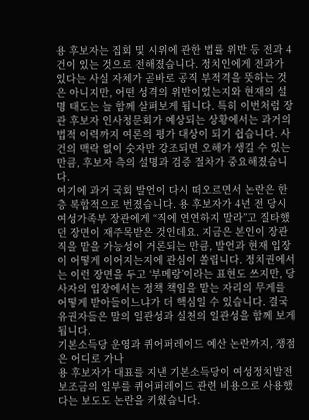용 후보자는 집회 및 시위에 관한 법률 위반 등 전과 4건이 있는 것으로 전해졌습니다. 정치인에게 전과가 있다는 사실 자체가 곧바로 공직 부적격을 뜻하는 것은 아니지만, 어떤 성격의 위반이었는지와 현재의 설명 태도는 늘 함께 살펴보게 됩니다. 특히 이번처럼 장관 후보자 인사청문회가 예상되는 상황에서는 과거의 법적 이력까지 여론의 평가 대상이 되기 쉽습니다. 사건의 맥락 없이 숫자만 강조되면 오해가 생길 수 있는 만큼, 후보자 측의 설명과 검증 절차가 중요해졌습니다.
여기에 과거 국회 발언이 다시 떠오르면서 논란은 한층 복합적으로 번졌습니다. 용 후보자가 4년 전 당시 여성가족부 장관에게 “직에 연연하지 말라”고 질타했던 장면이 재주목받은 것인데요. 지금은 본인이 장관직을 맡을 가능성이 거론되는 만큼, 발언과 현재 입장이 어떻게 이어지는지에 관심이 쏠립니다. 정치권에서는 이런 장면을 두고 ‘부메랑’이라는 표현도 쓰지만, 당사자의 입장에서는 정책 책임을 맡는 자리의 무게를 어떻게 받아들이느냐가 더 핵심일 수 있습니다. 결국 유권자들은 말의 일관성과 실천의 일관성을 함께 보게 됩니다.
기본소득당 운영과 퀴어퍼레이드 예산 논란까지, 쟁점은 어디로 가나
용 후보자가 대표를 지낸 기본소득당이 여성정치발전보조금의 일부를 퀴어퍼레이드 관련 비용으로 사용했다는 보도도 논란을 키웠습니다.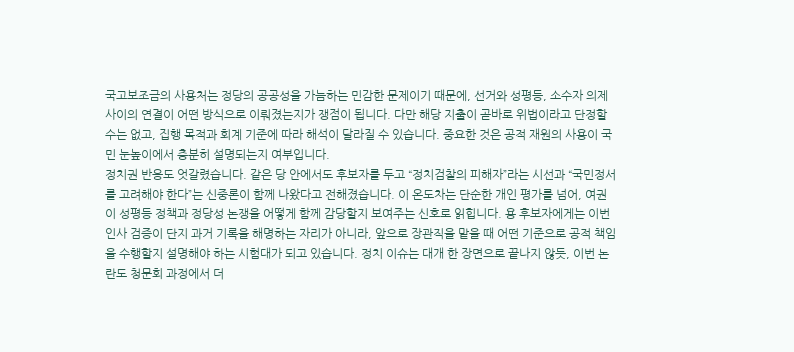국고보조금의 사용처는 정당의 공공성을 가늠하는 민감한 문제이기 때문에, 선거와 성평등, 소수자 의제 사이의 연결이 어떤 방식으로 이뤄졌는지가 쟁점이 됩니다. 다만 해당 지출이 곧바로 위법이라고 단정할 수는 없고, 집행 목적과 회계 기준에 따라 해석이 달라질 수 있습니다. 중요한 것은 공적 재원의 사용이 국민 눈높이에서 충분히 설명되는지 여부입니다.
정치권 반응도 엇갈렸습니다. 같은 당 안에서도 후보자를 두고 “정치검찰의 피해자”라는 시선과 “국민정서를 고려해야 한다”는 신중론이 함께 나왔다고 전해졌습니다. 이 온도차는 단순한 개인 평가를 넘어, 여권이 성평등 정책과 정당성 논쟁을 어떻게 함께 감당할지 보여주는 신호로 읽힙니다. 용 후보자에게는 이번 인사 검증이 단지 과거 기록을 해명하는 자리가 아니라, 앞으로 장관직을 맡을 때 어떤 기준으로 공적 책임을 수행할지 설명해야 하는 시험대가 되고 있습니다. 정치 이슈는 대개 한 장면으로 끝나지 않듯, 이번 논란도 청문회 과정에서 더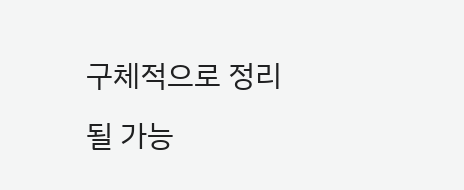구체적으로 정리될 가능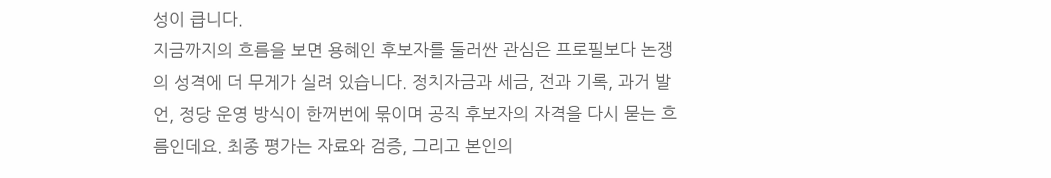성이 큽니다.
지금까지의 흐름을 보면 용혜인 후보자를 둘러싼 관심은 프로필보다 논쟁의 성격에 더 무게가 실려 있습니다. 정치자금과 세금, 전과 기록, 과거 발언, 정당 운영 방식이 한꺼번에 묶이며 공직 후보자의 자격을 다시 묻는 흐름인데요. 최종 평가는 자료와 검증, 그리고 본인의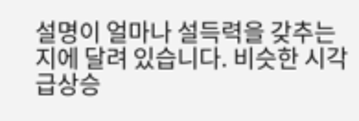설명이 얼마나 설득력을 갖추는지에 달려 있습니다. 비슷한 시각 급상승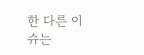한 다른 이슈는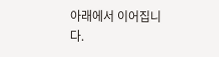아래에서 이어집니다.